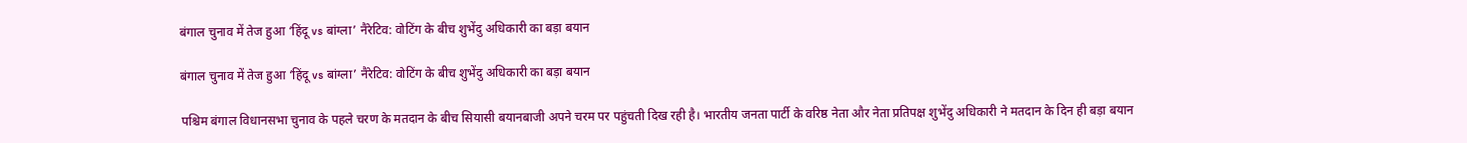बंगाल चुनाव में तेज हुआ ‘हिंदू vs बांग्ला’ नैरेटिव: वोटिंग के बीच शुभेंदु अधिकारी का बड़ा बयान

बंगाल चुनाव में तेज हुआ ‘हिंदू vs बांग्ला’ नैरेटिव: वोटिंग के बीच शुभेंदु अधिकारी का बड़ा बयान

पश्चिम बंगाल विधानसभा चुनाव के पहले चरण के मतदान के बीच सियासी बयानबाजी अपने चरम पर पहुंचती दिख रही है। भारतीय जनता पार्टी के वरिष्ठ नेता और नेता प्रतिपक्ष शुभेंदु अधिकारी ने मतदान के दिन ही बड़ा बयान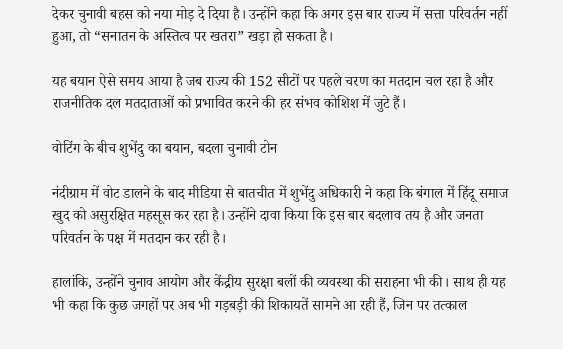देकर चुनावी बहस को नया मोड़ दे दिया है। उन्होंने कहा कि अगर इस बार राज्य में सत्ता परिवर्तन नहीं हुआ, तो “सनातन के अस्तित्व पर खतरा” खड़ा हो सकता है।

यह बयान ऐसे समय आया है जब राज्य की 152 सीटों पर पहले चरण का मतदान चल रहा है और राजनीतिक दल मतदाताओं को प्रभावित करने की हर संभव कोशिश में जुटे हैं।

वोटिंग के बीच शुभेंदु का बयान, बदला चुनावी टोन

नंदीग्राम में वोट डालने के बाद मीडिया से बातचीत में शुभेंदु अधिकारी ने कहा कि बंगाल में हिंदू समाज खुद को असुरक्षित महसूस कर रहा है। उन्होंने दावा किया कि इस बार बदलाव तय है और जनता परिवर्तन के पक्ष में मतदान कर रही है।

हालांकि, उन्होंने चुनाव आयोग और केंद्रीय सुरक्षा बलों की व्यवस्था की सराहना भी की। साथ ही यह भी कहा कि कुछ जगहों पर अब भी गड़बड़ी की शिकायतें सामने आ रही हैं, जिन पर तत्काल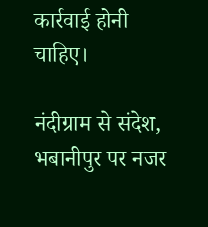कार्रवाई होनी चाहिए।

नंदीग्राम से संदेश, भबानीपुर पर नजर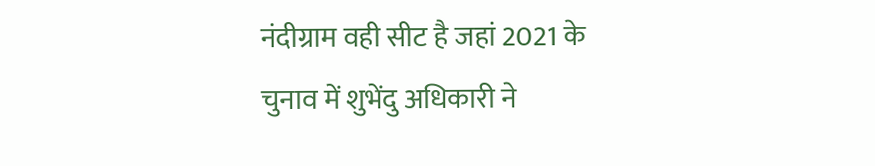नंदीग्राम वही सीट है जहां 2021 के चुनाव में शुभेंदु अधिकारी ने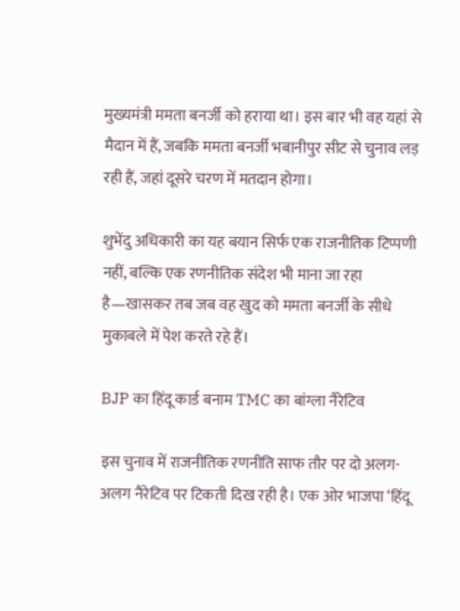मुख्यमंत्री ममता बनर्जी को हराया था। इस बार भी वह यहां से मैदान में हैं, जबकि ममता बनर्जी भबानीपुर सीट से चुनाव लड़ रही हैं, जहां दूसरे चरण में मतदान होगा।

शुभेंदु अधिकारी का यह बयान सिर्फ एक राजनीतिक टिप्पणी नहीं, बल्कि एक रणनीतिक संदेश भी माना जा रहा है—खासकर तब जब वह खुद को ममता बनर्जी के सीधे मुकाबले में पेश करते रहे हैं।

BJP का हिंदू कार्ड बनाम TMC का बांग्ला नैरेटिव

इस चुनाव में राजनीतिक रणनीति साफ तौर पर दो अलग-अलग नैरेटिव पर टिकती दिख रही है। एक ओर भाजपा ‘हिंदू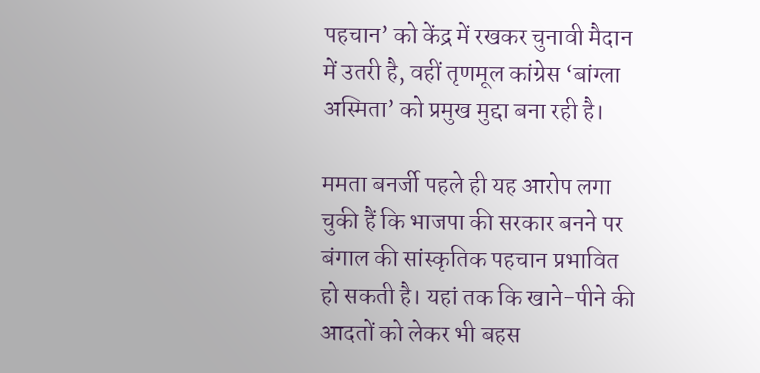पहचान’ को केंद्र में रखकर चुनावी मैदान में उतरी है, वहीं तृणमूल कांग्रेस ‘बांग्ला अस्मिता’ को प्रमुख मुद्दा बना रही है।

ममता बनर्जी पहले ही यह आरोप लगा चुकी हैं कि भाजपा की सरकार बनने पर बंगाल की सांस्कृतिक पहचान प्रभावित हो सकती है। यहां तक कि खाने-पीने की आदतों को लेकर भी बहस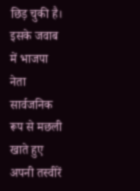छिड़ चुकी है। इसके जवाब में भाजपा नेता सार्वजनिक रूप से मछली खाते हुए अपनी तस्वीरें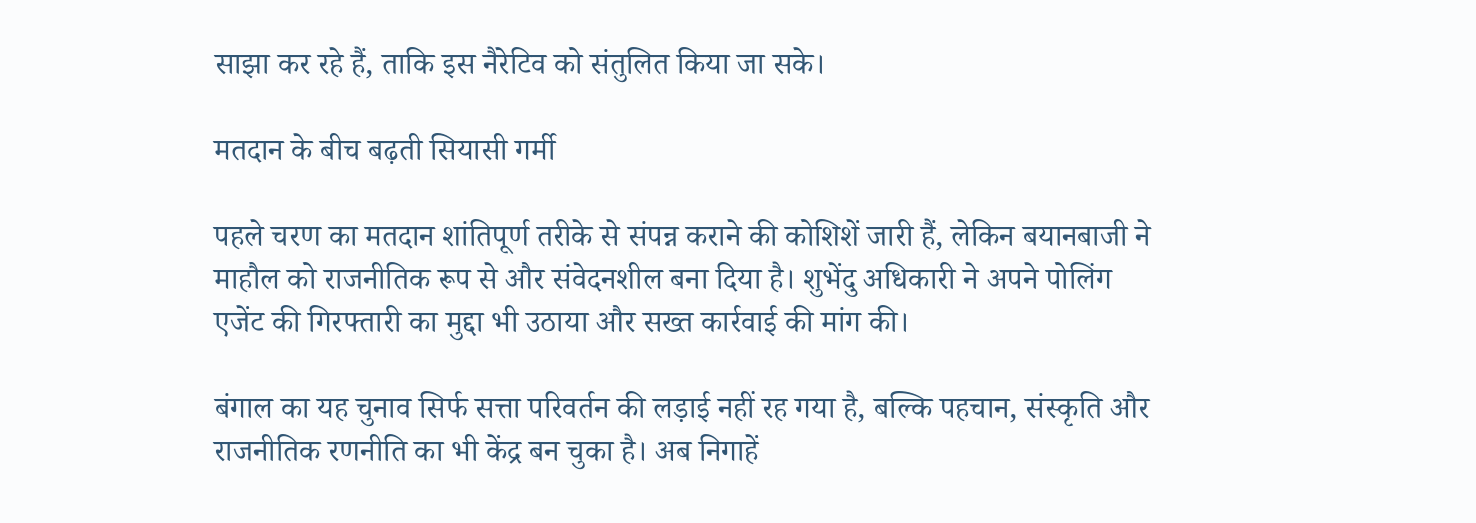साझा कर रहे हैं, ताकि इस नैरेटिव को संतुलित किया जा सके।

मतदान के बीच बढ़ती सियासी गर्मी

पहले चरण का मतदान शांतिपूर्ण तरीके से संपन्न कराने की कोशिशें जारी हैं, लेकिन बयानबाजी ने माहौल को राजनीतिक रूप से और संवेदनशील बना दिया है। शुभेंदु अधिकारी ने अपने पोलिंग एजेंट की गिरफ्तारी का मुद्दा भी उठाया और सख्त कार्रवाई की मांग की।

बंगाल का यह चुनाव सिर्फ सत्ता परिवर्तन की लड़ाई नहीं रह गया है, बल्कि पहचान, संस्कृति और राजनीतिक रणनीति का भी केंद्र बन चुका है। अब निगाहें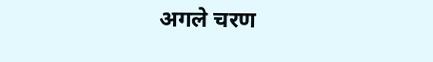अगले चरण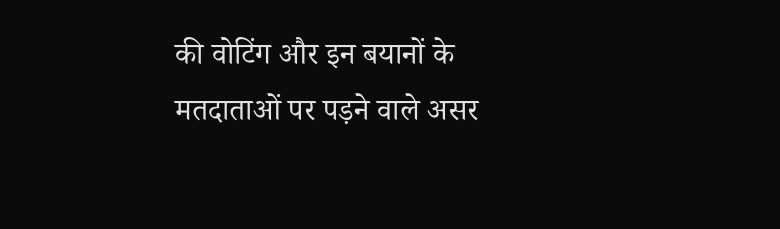की वोटिंग और इन बयानों के मतदाताओं पर पड़ने वाले असर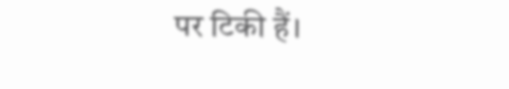पर टिकी हैं।